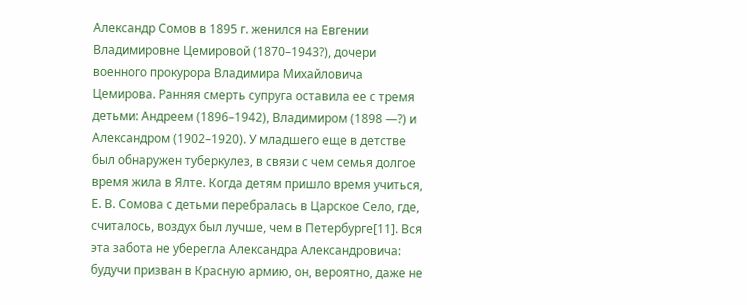Александр Сомов в 1895 г. женился на Евгении Владимировне Цемировой (1870–1943?), дочери военного прокурора Владимира Михайловича Цемирова. Ранняя смерть супруга оставила ее с тремя детьми: Андреем (1896–1942), Владимиром (1898 —?) и Александром (1902–1920). У младшего еще в детстве был обнаружен туберкулез, в связи с чем семья долгое время жила в Ялте. Когда детям пришло время учиться, Е. В. Сомова с детьми перебралась в Царское Село, где, считалось, воздух был лучше, чем в Петербурге[11]. Вся эта забота не уберегла Александра Александровича: будучи призван в Красную армию, он, вероятно, даже не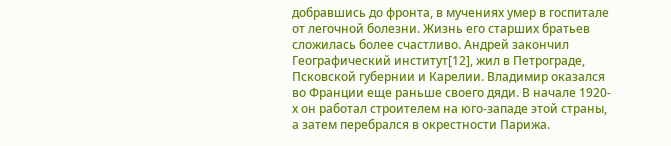добравшись до фронта, в мучениях умер в госпитале от легочной болезни. Жизнь его старших братьев сложилась более счастливо. Андрей закончил Географический институт[12], жил в Петрограде, Псковской губернии и Карелии. Владимир оказался во Франции еще раньше своего дяди. В начале 1920-х он работал строителем на юго-западе этой страны, а затем перебрался в окрестности Парижа.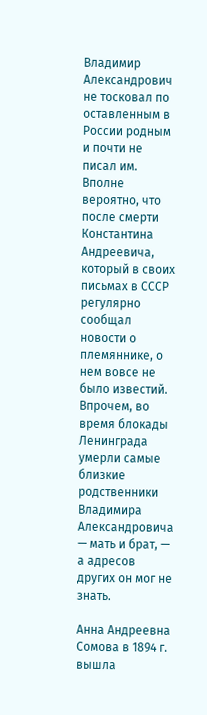Владимир Александрович не тосковал по оставленным в России родным и почти не писал им. Вполне вероятно, что после смерти Константина Андреевича, который в своих письмах в СССР регулярно сообщал новости о племяннике, о нем вовсе не было известий. Впрочем, во время блокады Ленинграда умерли самые близкие родственники Владимира Александровича — мать и брат, — а адресов других он мог не знать.

Анна Андреевна Сомова в 1894 г. вышла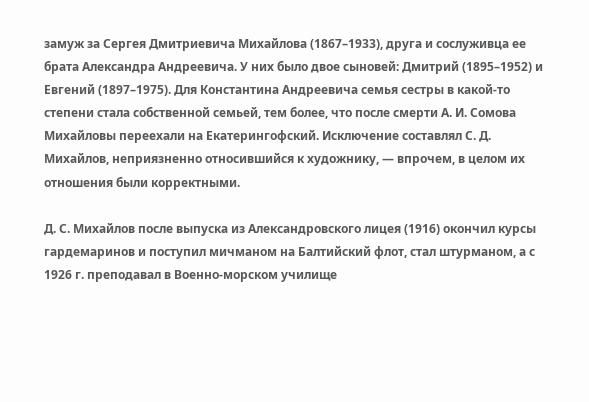замуж за Сергея Дмитриевича Михайлова (1867–1933), друга и сослуживца ее брата Александра Андреевича. У них было двое сыновей: Дмитрий (1895–1952) и Евгений (1897–1975). Для Константина Андреевича семья сестры в какой-то степени стала собственной семьей, тем более, что после смерти А. И. Сомова Михайловы переехали на Екатерингофский. Исключение составлял С. Д. Михайлов, неприязненно относившийся к художнику, — впрочем, в целом их отношения были корректными.

Д. С. Михайлов после выпуска из Александровского лицея (1916) окончил курсы гардемаринов и поступил мичманом на Балтийский флот, стал штурманом, а с 1926 г. преподавал в Военно-морском училище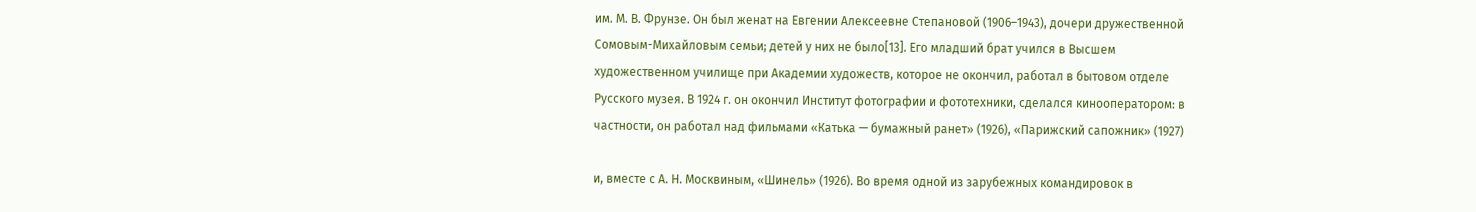им. М. В. Фрунзе. Он был женат на Евгении Алексеевне Степановой (1906–1943), дочери дружественной Сомовым-Михайловым семьи; детей у них не было[13]. Его младший брат учился в Высшем художественном училище при Академии художеств, которое не окончил, работал в бытовом отделе Русского музея. В 1924 г. он окончил Институт фотографии и фототехники, сделался кинооператором: в частности, он работал над фильмами «Катька — бумажный ранет» (1926), «Парижский сапожник» (1927)

и, вместе с А. Н. Москвиным, «Шинель» (1926). Во время одной из зарубежных командировок в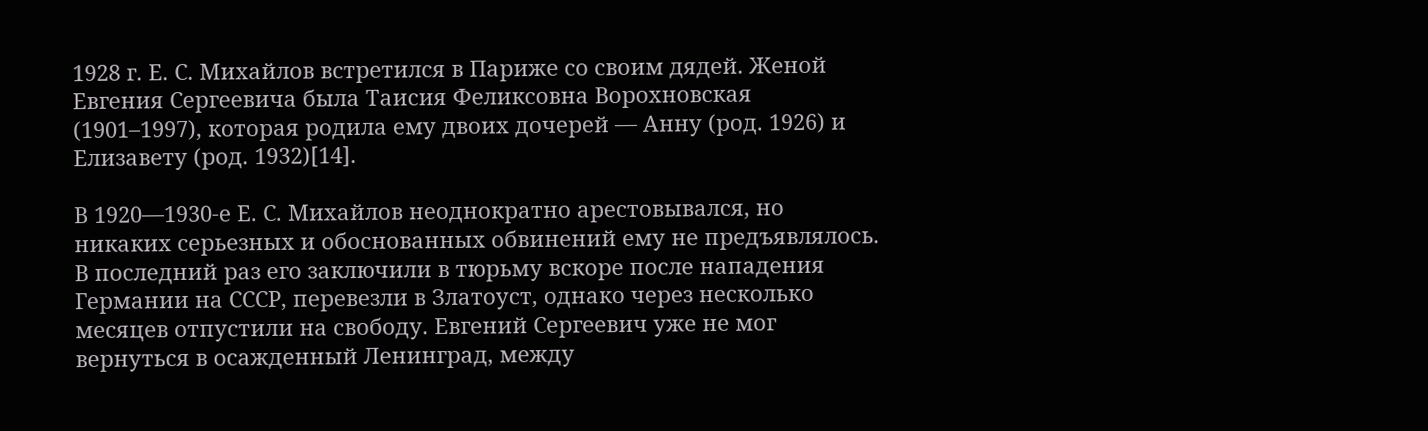1928 г. Е. С. Михайлов встретился в Париже со своим дядей. Женой Евгения Сергеевича была Таисия Феликсовна Ворохновская (1901–1997), которая родила ему двоих дочерей — Анну (род. 1926) и Елизавету (род. 1932)[14].

В 1920—1930-е Е. С. Михайлов неоднократно арестовывался, но никаких серьезных и обоснованных обвинений ему не предъявлялось. В последний раз его заключили в тюрьму вскоре после нападения Германии на СССР, перевезли в Златоуст, однако через несколько месяцев отпустили на свободу. Евгений Сергеевич уже не мог вернуться в осажденный Ленинград, между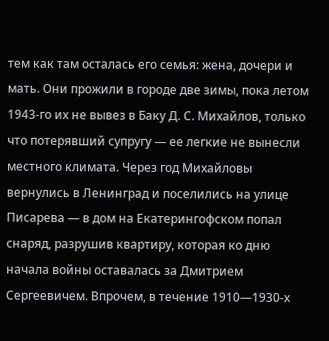тем как там осталась его семья: жена, дочери и мать. Они прожили в городе две зимы, пока летом 1943-го их не вывез в Баку Д. С. Михайлов, только что потерявший супругу — ее легкие не вынесли местного климата. Через год Михайловы вернулись в Ленинград и поселились на улице Писарева — в дом на Екатерингофском попал снаряд, разрушив квартиру, которая ко дню начала войны оставалась за Дмитрием Сергеевичем. Впрочем, в течение 1910—1930-х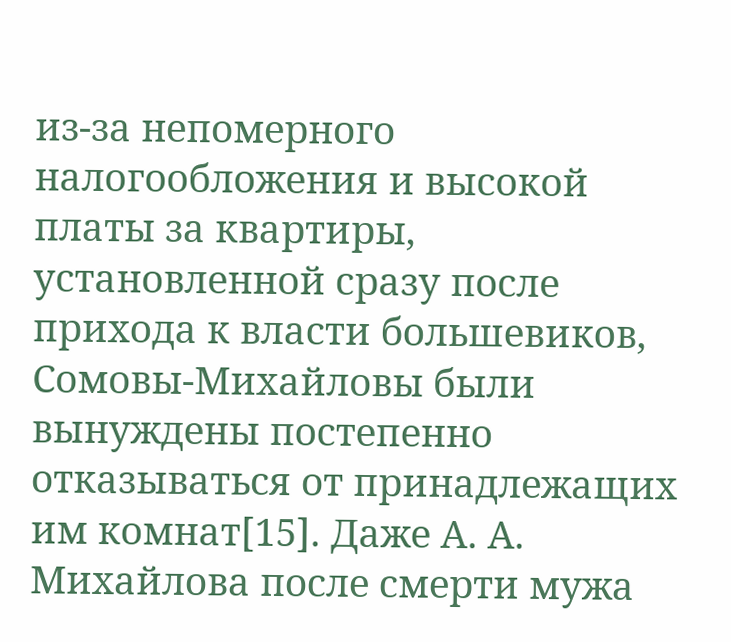из-за непомерного налогообложения и высокой платы за квартиры, установленной сразу после прихода к власти большевиков, Сомовы-Михайловы были вынуждены постепенно отказываться от принадлежащих им комнат[15]. Даже А. А. Михайлова после смерти мужа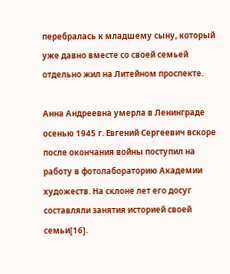перебралась к младшему сыну, который уже давно вместе со своей семьей отдельно жил на Литейном проспекте.

Анна Андреевна умерла в Ленинграде осенью 1945 г. Евгений Сергеевич вскоре после окончания войны поступил на работу в фотолабораторию Академии художеств. На склоне лет его досуг составляли занятия историей своей семьи[16].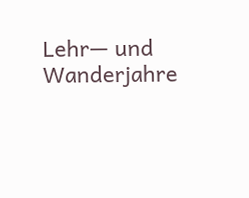Lehr— und Wanderjahre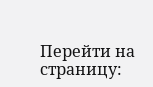Перейти на страницу: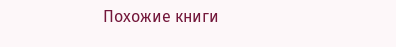Похожие книги